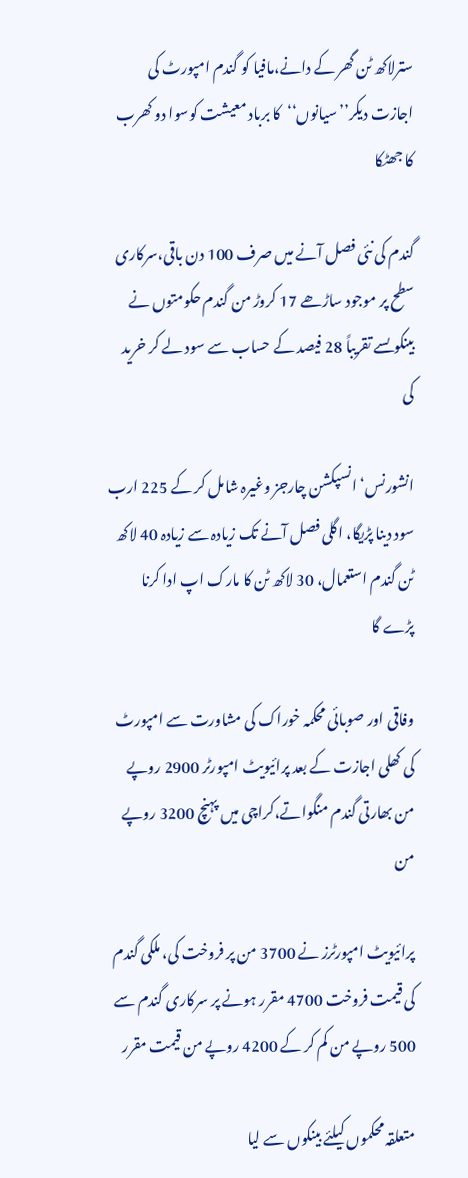سترلاکھ ٹن گھر کے دانے،مافیا کو گندم امپورٹ کی اجازت دیکر’’سیانوں‘‘کا برباد معیشت کوسوا دو کھرب کا جھٹکا

گندم کی نئی فصل آنے میں صرف 100 دن باقی،سرکاری سطح پر موجود ساڑھے 17 کروڑ من گندم حکومتوں نے بینکوںسے تقریباً 28 فیصد کے حساب سے سود لے کر خرید کی

انشورنس‘ انسپکشن چارجز وغیرہ شامل کر کے 225 ارب سود دینا پڑیگا، اگلی فصل آنے تک زیادہ سے زیادہ 40 لاکھ ٹن گندم استعمال، 30 لاکھ ٹن کا مارک اپ ادا کرنا پڑے گا

وفاقی اور صوبائی محکمہ خوراک کی مشاورت سے امپورٹ کی کھلی اجازت کے بعد پرائیویٹ امپورٹر 2900 روپے من بھارتی گندم منگواتے،کراچی میں پہنچ 3200 روپے من

پرائیویٹ امپورٹرز نے 3700 من پر فروخت کی، ملکی گندم کی قیمت فروخت 4700 مقرر ہونے پر سرکاری گندم سے 500 روپے من کم کر کے 4200 روپے من قیمت مقرر

متعلقہ محکموں کیلئے بینکوں سے لیا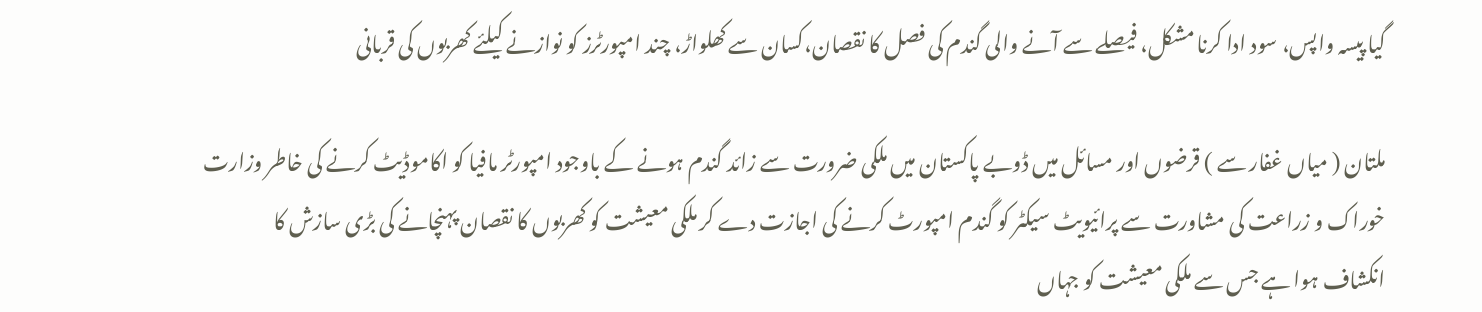گیا پیسہ واپس، سود ادا کرنا مشکل، فیصلے سے آنے والی گندم کی فصل کا نقصان،کسان سے کھلواڑ، چند امپورٹرز کو نوازنے کیلئے کھربوں کی قربانی

ملتان ( میاں غفار سے ) قرضوں اور مسائل میں ڈوبے پاکستان میں ملکی ضرورت سے زائد گندم ہونے کے باوجود امپورٹر مافیا کو اکاموڈیٹ کرنے کی خاطر وزارت خوراک و زراعت کی مشاورت سے پرائیویٹ سیکٹر کو گندم امپورٹ کرنے کی اجازت دے کر ملکی معیشت کو کھربوں کا نقصان پہنچانے کی بڑی سازش کا انکشاف ہوا ہے جس سے ملکی معیشت کو جہاں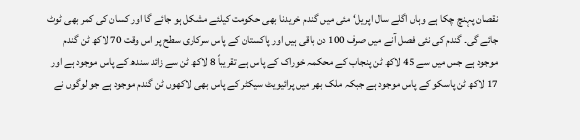نقصان پہنچ چکا ہے وہاں اگلے سال اپریل‘ مئی میں گندم خریدنا بھی حکومت کیلئے مشکل ہو جائے گا اور کسان کی کمر بھی ٹوٹ جائے گی۔ گندم کی نئی فصل آنے میں صرف 100 دن باقی ہیں اور پاکستان کے پاس سرکاری سطح پر اس وقت 70 لاکھ ٹن گندم موجود ہے جس میں سے 45 لاکھ ٹن پنجاب کے محکمہ خوراک کے پاس ہے تقریباً 8 لاکھ ٹن سے زائد سندھ کے پاس موجود ہے اور 17 لاکھ ٹن پاسکو کے پاس موجود ہے جبکہ ملک بھر میں پرائیویٹ سیکٹر کے پاس بھی لاکھوں ٹن گندم موجود ہے جو لوگوں نے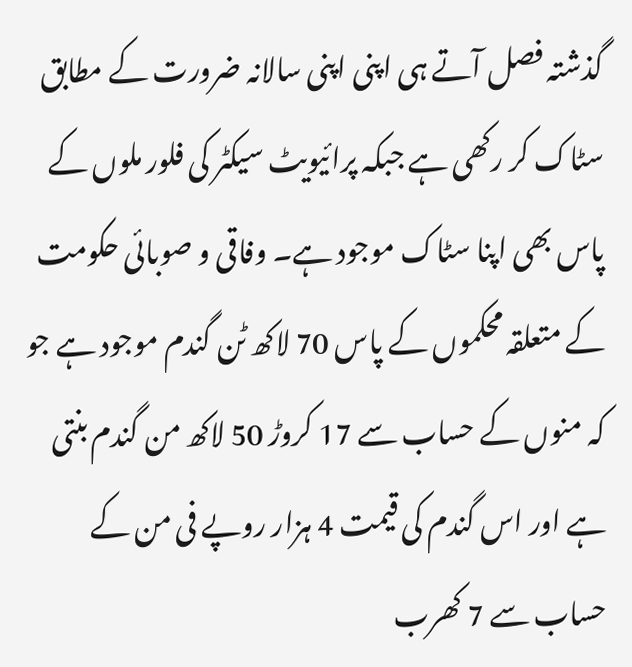گذشتہ فصل آتے ہی اپنی اپنی سالانہ ضرورت کے مطابق سٹاک کر رکھی ہے جبکہ پرائیویٹ سیکٹر کی فلور ملوں کے پاس بھی اپنا سٹاک موجود ہے۔ وفاقی و صوبائی حکومت کے متعلقہ محکموں کے پاس 70 لاکھ ٹن گندم موجود ہے جو کہ منوں کے حساب سے 17 کروڑ 50 لاکھ من گندم بنتی ہے اور اس گندم کی قیمت 4 ہزار روپے فی من کے حساب سے 7 کھرب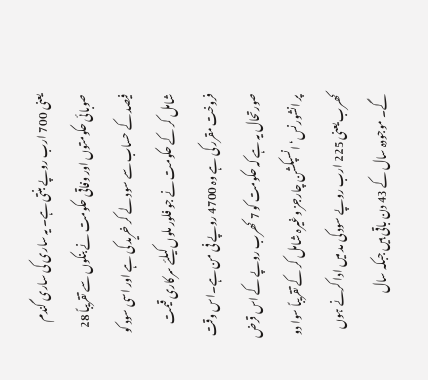یعنی 700 ارب روپے بنتی ہے۔ یہ ساری کی ساری گندم صوبائی حکومتوں اور وفاقی حکومت نے بنکوں سے تقریباً 28 فیصد کے حساب سے سود لے کر خرید کی ہے اور اسی سود کو شامل کر کے حکومت نے جو فلور ملوں کیلئے سرکاری قیمت فروخت مقرر کی ہے وہ 4700 روپے فی من ہے۔اس وقت صورتحال یہ ہے کہ حکومت کو 7 کھرب روپے کے اس قرض پر انشورنس‘ انسپکشن چارجز وغیرہ شامل کر کے تقریباً سوا دو کھرب یعنی 225 ارب روپے سود کی مد میں ادا کرنے ہوں گے۔ موجودہ سال کے 43 دن باقی ہیں جبکہ سال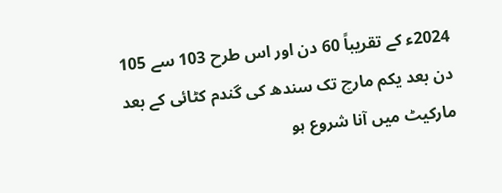2024ء کے تقریباً 60 دن اور اس طرح 103 سے 105 دن بعد یکم مارچ تک سندھ کی گندم کٹائی کے بعد مارکیٹ میں آنا شروع ہو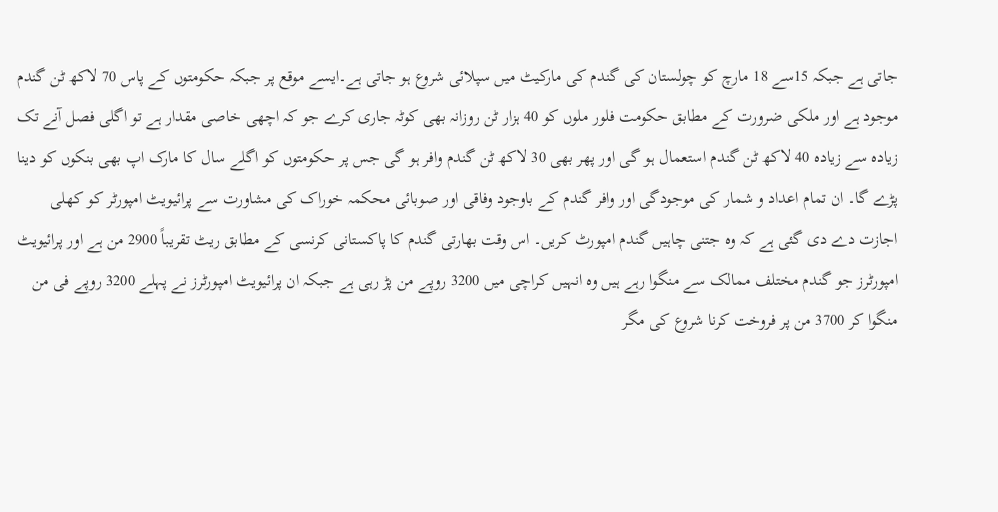جاتی ہے جبکہ 15سے 18 مارچ کو چولستان کی گندم کی مارکیٹ میں سپلائی شروع ہو جاتی ہے۔ایسے موقع پر جبکہ حکومتوں کے پاس 70 لاکھ ٹن گندم موجود ہے اور ملکی ضرورت کے مطابق حکومت فلور ملوں کو 40 ہزار ٹن روزانہ بھی کوٹہ جاری کرے جو کہ اچھی خاصی مقدار ہے تو اگلی فصل آنے تک زیادہ سے زیادہ 40 لاکھ ٹن گندم استعمال ہو گی اور پھر بھی 30 لاکھ ٹن گندم وافر ہو گی جس پر حکومتوں کو اگلے سال کا مارک اپ بھی بنکوں کو دینا پڑے گا۔ ان تمام اعداد و شمار کی موجودگی اور وافر گندم کے باوجود وفاقی اور صوبائی محکمہ خوراک کی مشاورت سے پرائیویٹ امپورٹر کو کھلی اجازت دے دی گئی ہے کہ وہ جتنی چاہیں گندم امپورٹ کریں۔ اس وقت بھارتی گندم کا پاکستانی کرنسی کے مطابق ریٹ تقریباً 2900 من ہے اور پرائیویٹ امپورٹرز جو گندم مختلف ممالک سے منگوا رہے ہیں وہ انہیں کراچی میں 3200 روپے من پڑ رہی ہے جبکہ ان پرائیویٹ امپورٹرز نے پہلے 3200 روپے فی من منگوا کر 3700 من پر فروخت کرنا شروع کی مگر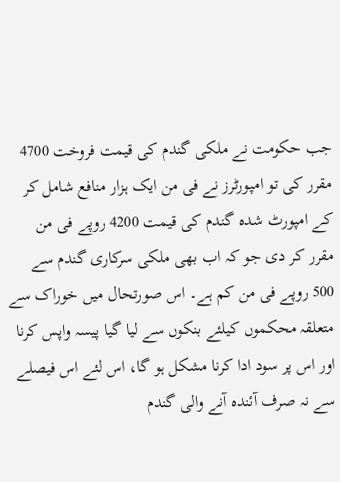جب حکومت نے ملکی گندم کی قیمت فروخت 4700 مقرر کی تو امپورٹرز نے فی من ایک ہزار منافع شامل کر کے امپورٹ شدہ گندم کی قیمت 4200 روپے فی من مقرر کر دی جو کہ اب بھی ملکی سرکاری گندم سے 500 روپے فی من کم ہے۔ اس صورتحال میں خوراک سے متعلقہ محکموں کیلئے بنکوں سے لیا گیا پیسہ واپس کرنا اور اس پر سود ادا کرنا مشکل ہو گا، اس لئے اس فیصلے سے نہ صرف آئندہ آنے والی گندم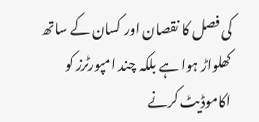کی فصل کا نقصان اور کسان کے ساتھ کھلواڑ ہوا ہے بلکہ چند امپورٹرز کو اکاموڈیٹ کرنے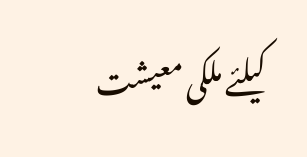کیلئے ملکی معیشت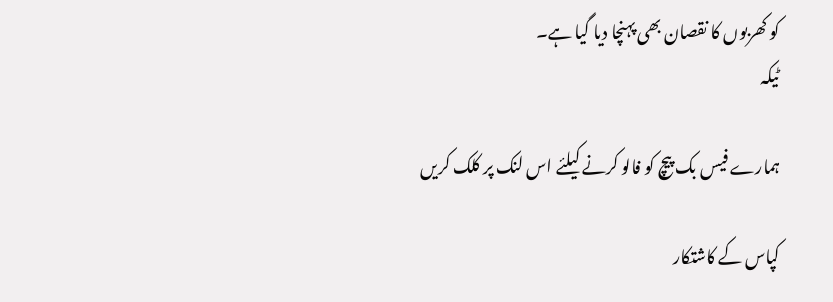کو کھربوں کا نقصان بھی پہنچا دیا گیا ہے۔
ٹیکہ

ہمارے فیس بک پیچ کو فالو کرنے کیلئے اس لنک پر کلک کریں

کپاس کے کاشتکار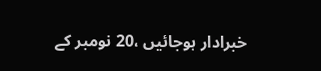خبرادار ہوجائیں ،20 نومبر کے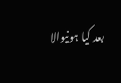بعد کیا ہونیوالا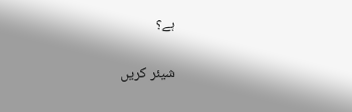ہے؟

شیئر کریں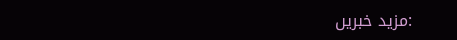:مزید خبریں